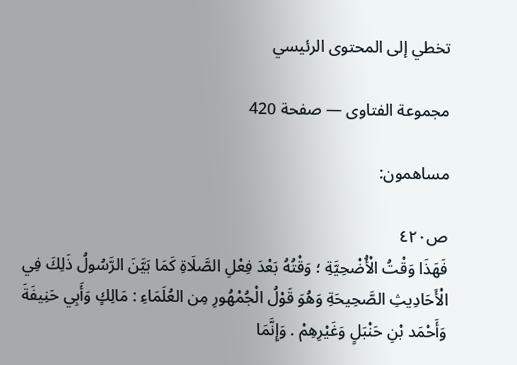تخطي إلى المحتوى الرئيسي

مجموعة الفتاوى — صفحة 420

مساهمون:

ص٤٢٠
فَهَذَا وَقْتُ الْأُضْحِيَّةِ ؛ وَقْتُهُ بَعْدَ فِعْلِ الصَّلَاةِ كَمَا بَيَّنَ الرَّسُولُ ذَلِكَ فِي الْأَحَادِيثِ الصَّحِيحَةِ وَهُوَ قَوْلُ الْجُمْهُورِ مِن العُلَمَاءِ : مَالِكٍ وَأَبِي حَنِيفَةَ وَأَحْمَد بْنِ حَنْبَلٍ وَغَيْرِهِمْ . وَإِنَّمَا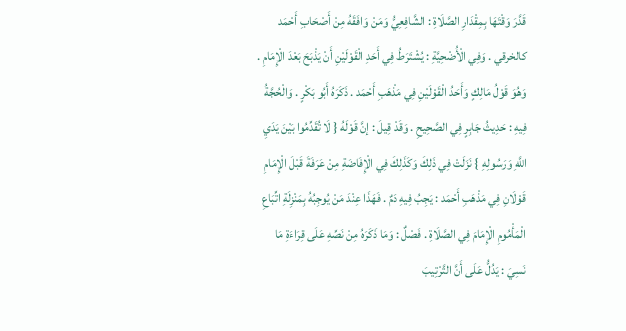قَدَّرَ وَقْتَهَا بِمِقْدَارِ الصَّلَاةِ : الشَّافِعِيُّ وَمَنْ وَافَقَهُ مِنْ أَصْحَابِ أَحْمَد كالخرقي . وَفِي الْأُضْحِيَّةِ : يُشْتَرَطُ فِي أَحَدِ الْقَوْلَيْنِ أَنْ يَذْبَحَ بَعْدَ الْإِمَامِ . وَهُوَ قَوْلُ مَالِكٍ وَأَحَدُ الْقَوْلَيْنِ فِي مَذْهَبِ أَحْمَد . ذَكَرَهُ أَبُو بَكْرٍ . وَالْحُجَّةُ فِيهِ : حَدِيثُ جَابِرٍ فِي الصَّحِيحِ . وَقَدْ قِيلَ : إنَّ قَوْلَهُ { لَا تُقَدِّمُوا بَيْنَ يَدَيِ اللَّهِ وَرَسُولِهِ } نَزَلَتْ فِي ذَلِكَ وَكَذَلِكَ فِي الْإِفَاضَةِ مِنْ عَرَفَةَ قَبْلَ الْإِمَامِ قَوْلَانِ فِي مَذْهَبِ أَحْمَد : يَجِبُ فِيهِ دَمٌ . فَهَذَا عِنْدَ مَنْ يُوجِبُهُ بِمَنْزِلَةِ اتِّبَاعِ الْمَأْمُومِ الْإِمَامَ فِي الصَّلَاةِ . فَصْلٌ : وَمَا ذَكَرَهُ مِنْ نَصِّهِ عَلَى قِرَاءَةِ مَا نَسِيَ : يَدُلُّ عَلَى أَنَّ التَّرْتِيبَ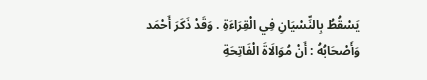يَسْقُطُ بِالنِّسْيَانِ فِي الْقِرَاءَةِ . وَقَدْ ذَكَرَ أَحْمَد وَأَصْحَابُهُ : أَنْ مُوَالَاةَ الْفَاتِحَةِ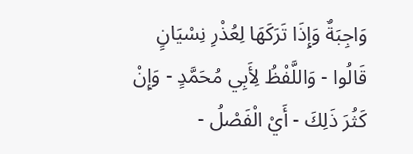وَاجِبَةٌ وَإِذَا تَرَكَهَا لِعُذْرِ نِسْيَانٍ قَالُوا - وَاللَّفْظُ لِأَبِي مُحَمَّدٍ - وَإِنْ كَثُرَ ذَلِكَ - أَيْ الْفَصْلُ -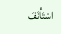اسْتَأْنَفَ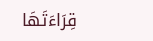قِرَاءَتَهَا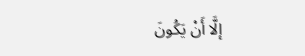إلَّا أَنْ يَكُونَ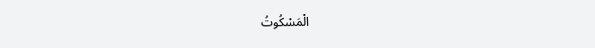الْمَسْكُوتُ